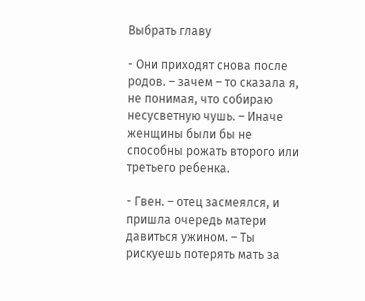Выбрать главу

- Они приходят снова после родов. – зачем – то сказала я, не понимая, что собираю несусветную чушь. – Иначе женщины были бы не способны рожать второго или третьего ребенка.

- Гвен. – отец засмеялся, и пришла очередь матери давиться ужином. – Ты рискуешь потерять мать за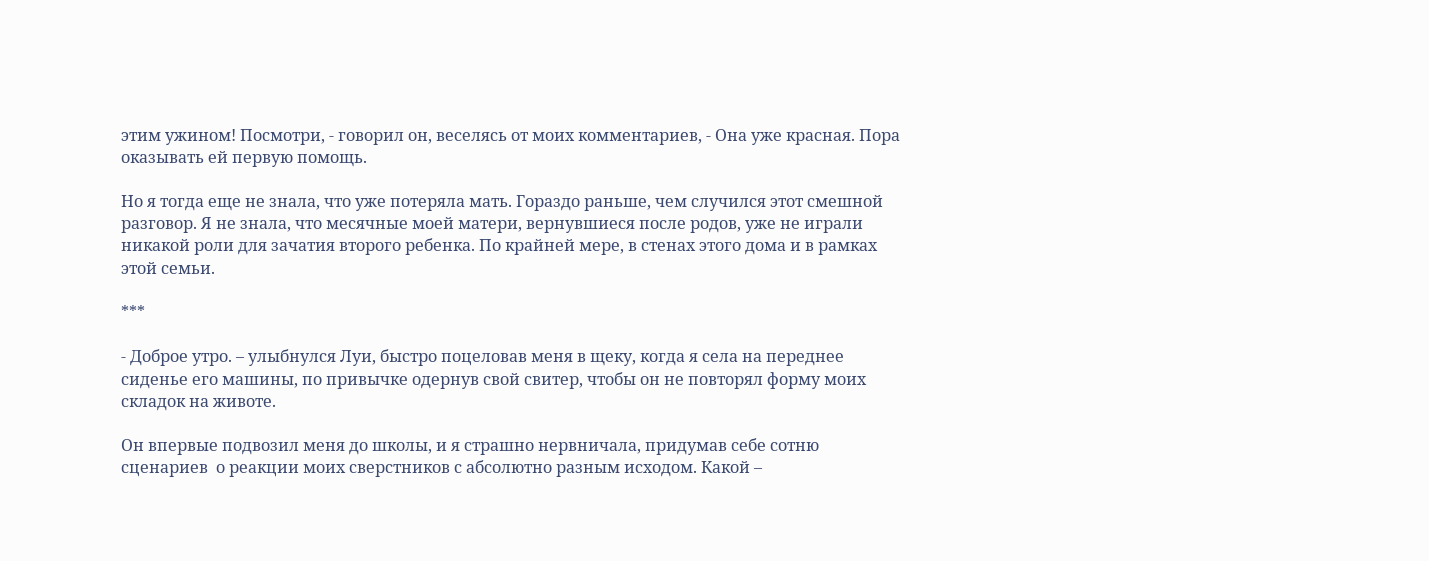этим ужином! Посмотри, - говорил он, веселясь от моих комментариев, - Она уже красная. Пора оказывать ей первую помощь.

Но я тогда еще не знала, что уже потеряла мать. Гораздо раньше, чем случился этот смешной разговор. Я не знала, что месячные моей матери, вернувшиеся после родов, уже не играли никакой роли для зачатия второго ребенка. По крайней мере, в стенах этого дома и в рамках этой семьи.

***

- Доброе утро. – улыбнулся Луи, быстро поцеловав меня в щеку, когда я села на переднее сиденье его машины, по привычке одернув свой свитер, чтобы он не повторял форму моих складок на животе.

Он впервые подвозил меня до школы, и я страшно нервничала, придумав себе сотню сценариев  о реакции моих сверстников с абсолютно разным исходом. Какой –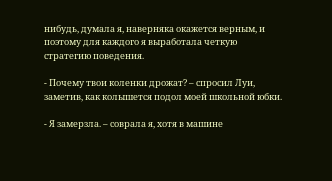нибудь, думала я, наверняка окажется верным, и поэтому для каждого я выработала четкую стратегию поведения.

- Почему твои коленки дрожат? – спросил Луи, заметив, как колышется подол моей школьной юбки.

- Я замерзла. – соврала я, хотя в машине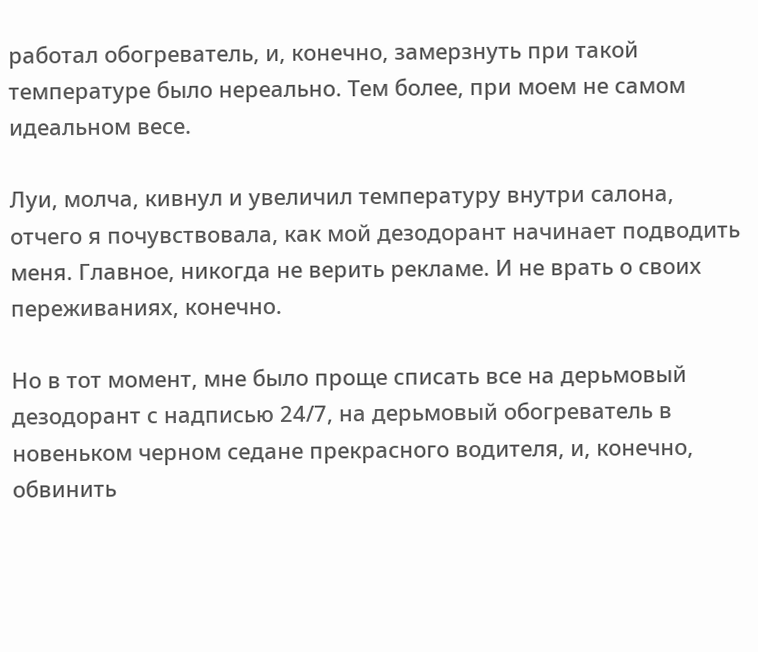работал обогреватель, и, конечно, замерзнуть при такой температуре было нереально. Тем более, при моем не самом идеальном весе.

Луи, молча, кивнул и увеличил температуру внутри салона, отчего я почувствовала, как мой дезодорант начинает подводить меня. Главное, никогда не верить рекламе. И не врать о своих переживаниях, конечно.

Но в тот момент, мне было проще списать все на дерьмовый дезодорант с надписью 24/7, на дерьмовый обогреватель в новеньком черном седане прекрасного водителя, и, конечно, обвинить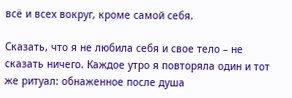всё и всех вокруг, кроме самой себя.

Сказать, что я не любила себя и свое тело – не сказать ничего. Каждое утро я повторяла один и тот же ритуал: обнаженное после душа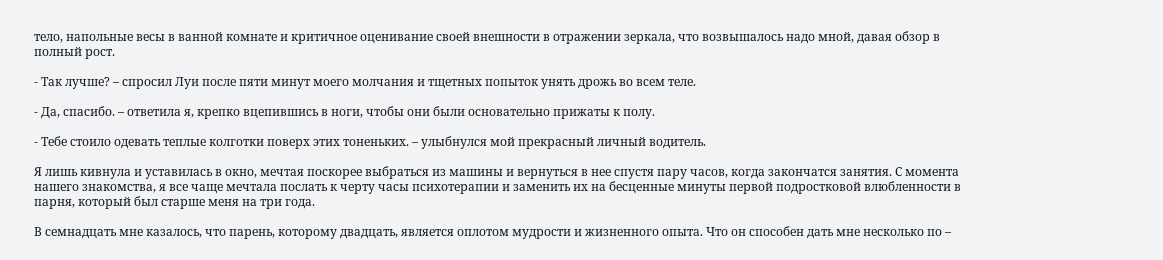тело, напольные весы в ванной комнате и критичное оценивание своей внешности в отражении зеркала, что возвышалось надо мной, давая обзор в полный рост.

- Так лучше? – спросил Луи после пяти минут моего молчания и тщетных попыток унять дрожь во всем теле.

- Да, спасибо. – ответила я, крепко вцепившись в ноги, чтобы они были основательно прижаты к полу.

- Тебе стоило одевать теплые колготки поверх этих тоненьких. – улыбнулся мой прекрасный личный водитель.

Я лишь кивнула и уставилась в окно, мечтая поскорее выбраться из машины и вернуться в нее спустя пару часов, когда закончатся занятия. С момента нашего знакомства, я все чаще мечтала послать к черту часы психотерапии и заменить их на бесценные минуты первой подростковой влюбленности в парня, который был старше меня на три года.

В семнадцать мне казалось, что парень, которому двадцать, является оплотом мудрости и жизненного опыта. Что он способен дать мне несколько по –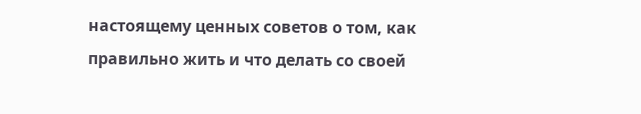настоящему ценных советов о том, как правильно жить и что делать со своей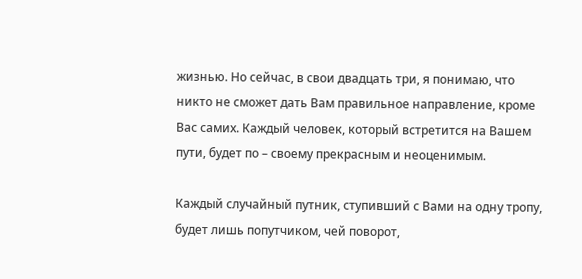жизнью. Но сейчас, в свои двадцать три, я понимаю, что никто не сможет дать Вам правильное направление, кроме Вас самих. Каждый человек, который встретится на Вашем пути, будет по – своему прекрасным и неоценимым.

Каждый случайный путник, ступивший с Вами на одну тропу, будет лишь попутчиком, чей поворот,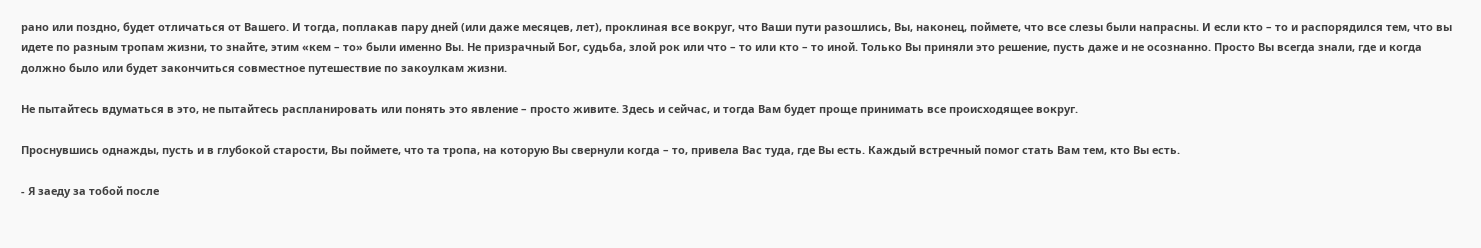рано или поздно, будет отличаться от Вашего. И тогда, поплакав пару дней (или даже месяцев, лет), проклиная все вокруг, что Ваши пути разошлись, Вы, наконец, поймете, что все слезы были напрасны. И если кто – то и распорядился тем, что вы идете по разным тропам жизни, то знайте, этим «кем – то» были именно Вы. Не призрачный Бог, судьба, злой рок или что – то или кто – то иной. Только Вы приняли это решение, пусть даже и не осознанно. Просто Вы всегда знали, где и когда должно было или будет закончиться совместное путешествие по закоулкам жизни.

Не пытайтесь вдуматься в это, не пытайтесь распланировать или понять это явление – просто живите. Здесь и сейчас, и тогда Вам будет проще принимать все происходящее вокруг.

Проснувшись однажды, пусть и в глубокой старости, Вы поймете, что та тропа, на которую Вы свернули когда – то, привела Вас туда, где Вы есть. Каждый встречный помог стать Вам тем, кто Вы есть.

- Я заеду за тобой после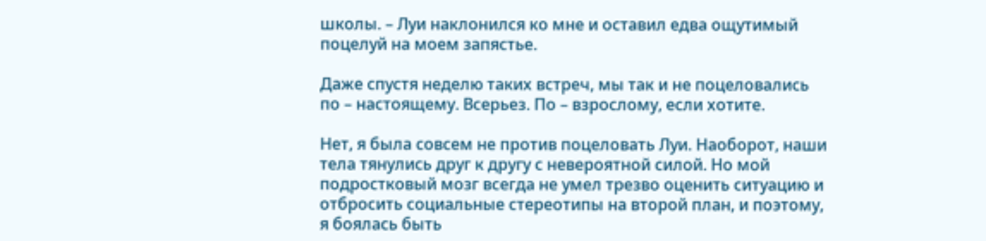школы. – Луи наклонился ко мне и оставил едва ощутимый поцелуй на моем запястье.

Даже спустя неделю таких встреч, мы так и не поцеловались по – настоящему. Всерьез. По – взрослому, если хотите.

Нет, я была совсем не против поцеловать Луи. Наоборот, наши тела тянулись друг к другу с невероятной силой. Но мой подростковый мозг всегда не умел трезво оценить ситуацию и отбросить социальные стереотипы на второй план, и поэтому, я боялась быть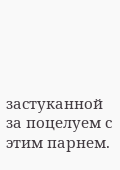застуканной за поцелуем с этим парнем.